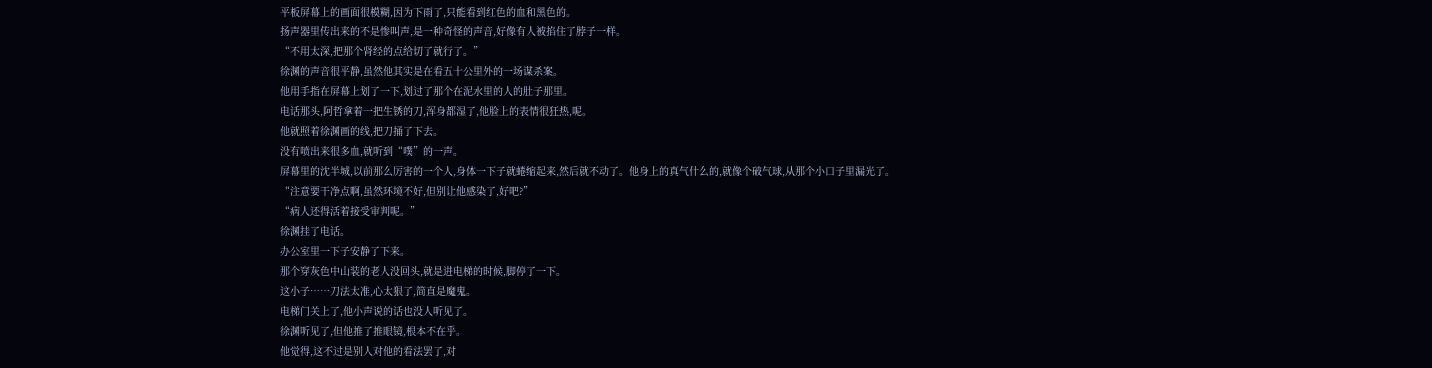平板屏幕上的画面很模糊,因为下雨了,只能看到红色的血和黑色的。
扬声器里传出来的不是惨叫声,是一种奇怪的声音,好像有人被掐住了脖子一样。
“不用太深,把那个肾经的点给切了就行了。”
徐渊的声音很平静,虽然他其实是在看五十公里外的一场谋杀案。
他用手指在屏幕上划了一下,划过了那个在泥水里的人的肚子那里。
电话那头,阿哲拿着一把生锈的刀,浑身都湿了,他脸上的表情很狂热,呢。
他就照着徐渊画的线,把刀捅了下去。
没有喷出来很多血,就听到“噗”的一声。
屏幕里的沈半城,以前那么厉害的一个人,身体一下子就蜷缩起来,然后就不动了。他身上的真气什么的,就像个破气球,从那个小口子里漏光了。
“注意要干净点啊,虽然环境不好,但别让他感染了,好吧?”
“病人还得活着接受审判呢。”
徐渊挂了电话。
办公室里一下子安静了下来。
那个穿灰色中山装的老人没回头,就是进电梯的时候,脚停了一下。
这小子……刀法太准,心太狠了,简直是魔鬼。
电梯门关上了,他小声说的话也没人听见了。
徐渊听见了,但他推了推眼镜,根本不在乎。
他觉得,这不过是别人对他的看法罢了,对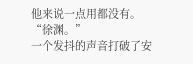他来说一点用都没有。
“徐渊。”
一个发抖的声音打破了安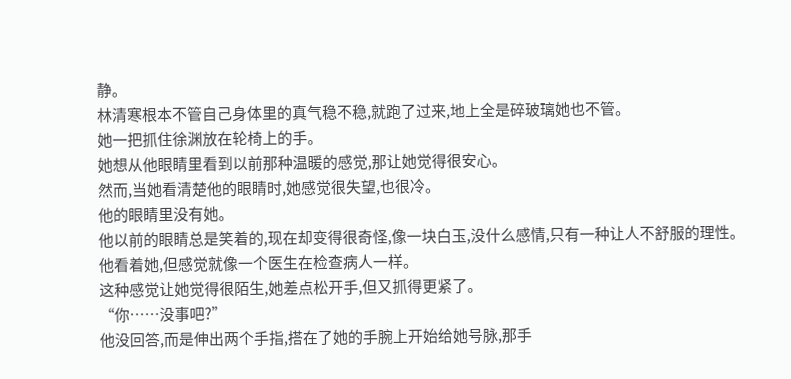静。
林清寒根本不管自己身体里的真气稳不稳,就跑了过来,地上全是碎玻璃她也不管。
她一把抓住徐渊放在轮椅上的手。
她想从他眼睛里看到以前那种温暖的感觉,那让她觉得很安心。
然而,当她看清楚他的眼睛时,她感觉很失望,也很冷。
他的眼睛里没有她。
他以前的眼睛总是笑着的,现在却变得很奇怪,像一块白玉,没什么感情,只有一种让人不舒服的理性。
他看着她,但感觉就像一个医生在检查病人一样。
这种感觉让她觉得很陌生,她差点松开手,但又抓得更紧了。
“你……没事吧?”
他没回答,而是伸出两个手指,搭在了她的手腕上开始给她号脉,那手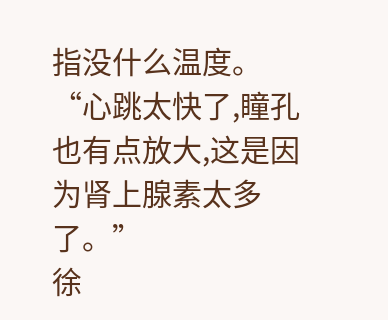指没什么温度。
“心跳太快了,瞳孔也有点放大,这是因为肾上腺素太多了。”
徐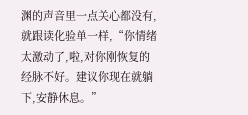渊的声音里一点关心都没有,就跟读化验单一样,“你情绪太激动了,啦,对你刚恢复的经脉不好。建议你现在就躺下,安静休息。”